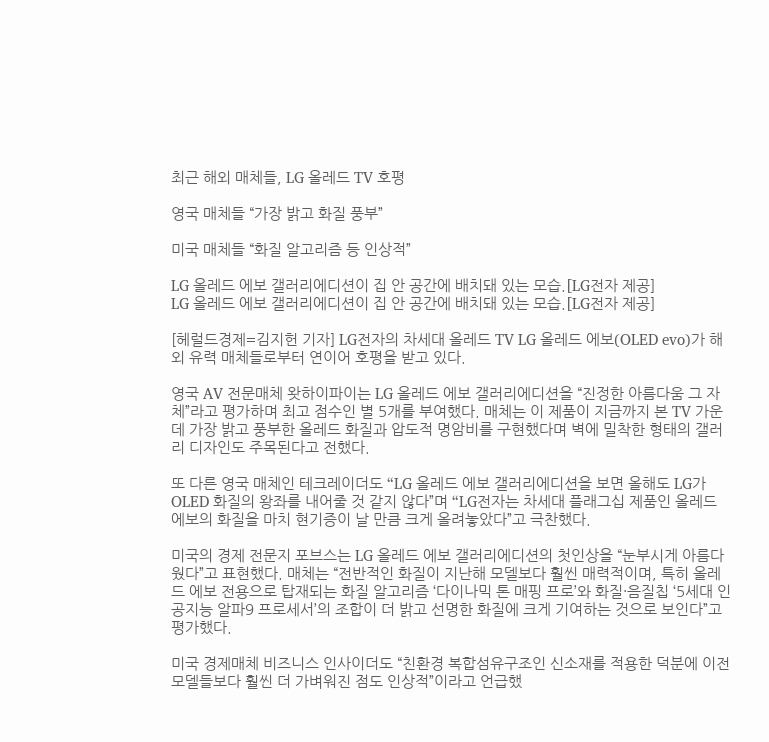최근 해외 매체들, LG 올레드 TV 호평

영국 매체들 “가장 밝고 화질 풍부”

미국 매체들 “화질 알고리즘 등 인상적”

LG 올레드 에보 갤러리에디션이 집 안 공간에 배치돼 있는 모습.[LG전자 제공]
LG 올레드 에보 갤러리에디션이 집 안 공간에 배치돼 있는 모습.[LG전자 제공]

[헤럴드경제=김지헌 기자] LG전자의 차세대 올레드 TV LG 올레드 에보(OLED evo)가 해외 유력 매체들로부터 연이어 호평을 받고 있다.

영국 AV 전문매체 왓하이파이는 LG 올레드 에보 갤러리에디션을 “진정한 아름다움 그 자체”라고 평가하며 최고 점수인 별 5개를 부여했다. 매체는 이 제품이 지금까지 본 TV 가운데 가장 밝고 풍부한 올레드 화질과 압도적 명암비를 구현했다며 벽에 밀착한 형태의 갤러리 디자인도 주목된다고 전했다.

또 다른 영국 매체인 테크레이더도 “LG 올레드 에보 갤러리에디션을 보면 올해도 LG가 OLED 화질의 왕좌를 내어줄 것 같지 않다”며 “LG전자는 차세대 플래그십 제품인 올레드 에보의 화질을 마치 현기증이 날 만큼 크게 올려놓았다”고 극찬했다.

미국의 경제 전문지 포브스는 LG 올레드 에보 갤러리에디션의 첫인상을 “눈부시게 아름다웠다”고 표현했다. 매체는 “전반적인 화질이 지난해 모델보다 훨씬 매력적이며, 특히 올레드 에보 전용으로 탑재되는 화질 알고리즘 ‘다이나믹 톤 매핑 프로’와 화질·음질칩 ‘5세대 인공지능 알파9 프로세서’의 조합이 더 밝고 선명한 화질에 크게 기여하는 것으로 보인다”고 평가했다.

미국 경제매체 비즈니스 인사이더도 “친환경 복합섬유구조인 신소재를 적용한 덕분에 이전 모델들보다 훨씬 더 가벼워진 점도 인상적”이라고 언급했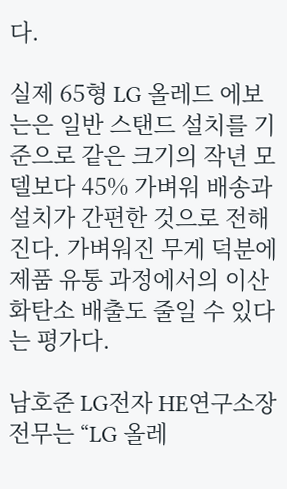다.

실제 65형 LG 올레드 에보는은 일반 스탠드 설치를 기준으로 같은 크기의 작년 모델보다 45% 가벼워 배송과 설치가 간편한 것으로 전해진다. 가벼워진 무게 덕분에 제품 유통 과정에서의 이산화탄소 배출도 줄일 수 있다는 평가다.

남호준 LG전자 HE연구소장전무는 “LG 올레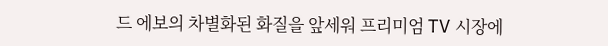드 에보의 차별화된 화질을 앞세워 프리미엄 TV 시장에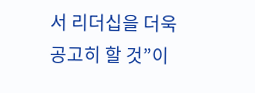서 리더십을 더욱 공고히 할 것”이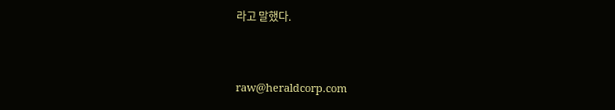라고 말했다.


raw@heraldcorp.com